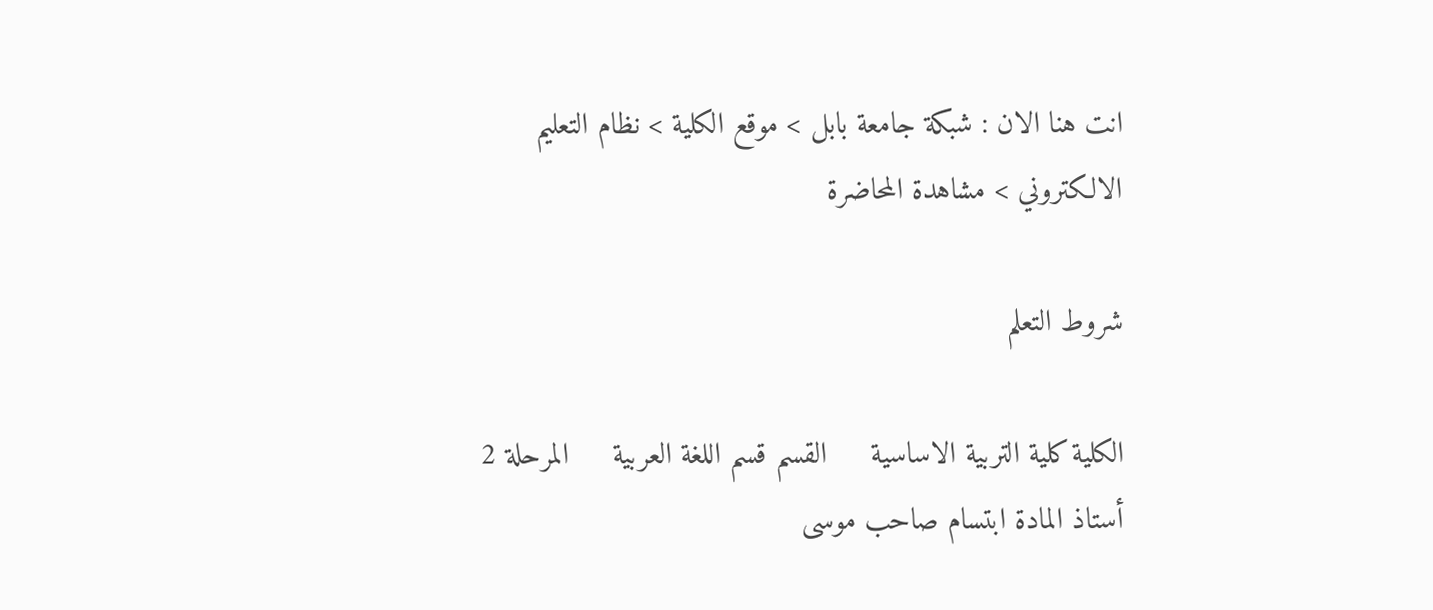انت هنا الان : شبكة جامعة بابل > موقع الكلية > نظام التعليم الالكتروني > مشاهدة المحاضرة

شروط التعلم

الكلية كلية التربية الاساسية     القسم قسم اللغة العربية     المرحلة 2
أستاذ المادة ابتسام صاحب موسى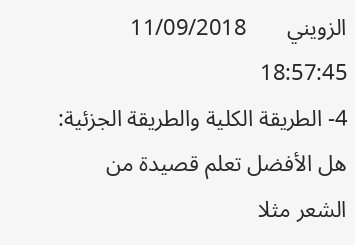الزويني       11/09/2018 18:57:45
4- الطريقة الكلية والطريقة الجزئية: هل الأفضل تعلم قصيدة من الشعر مثلا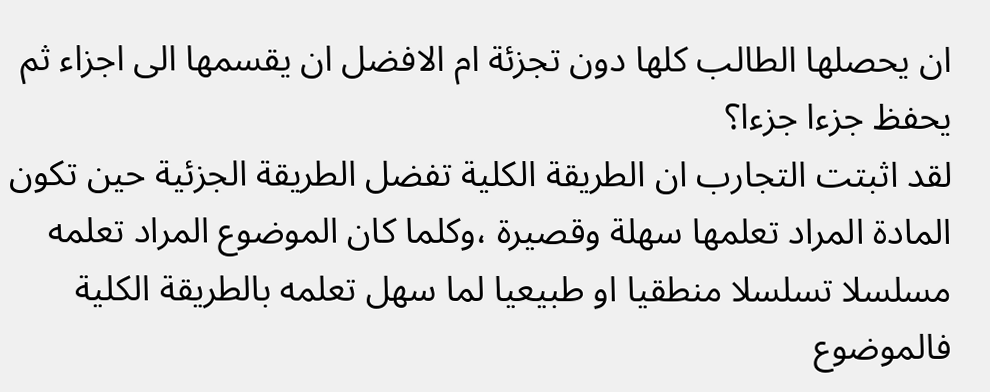ان يحصلها الطالب كلها دون تجزئة ام الافضل ان يقسمها الى اجزاء ثم يحفظ جزءا جزءا؟
لقد اثبتت التجارب ان الطريقة الكلية تفضل الطريقة الجزئية حين تكون المادة المراد تعلمها سهلة وقصيرة ،وكلما كان الموضوع المراد تعلمه مسلسلا تسلسلا منطقيا او طبيعيا لما سهل تعلمه بالطريقة الكلية فالموضوع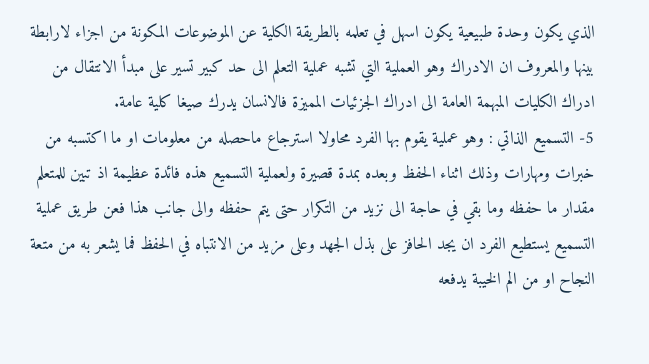الذي يكون وحدة طبيعية يكون اسهل في تعلمه بالطريقة الكلية عن الموضوعات المكونة من اجزاء لارابطة بينها والمعروف ان الادراك وهو العملية التي تشبه عملية التعلم الى حد كبير تسير على مبدأ الانتقال من ادراك الكليات المبهمة العامة الى ادراك الجزئيات المميزة فالانسان يدرك صيغا كلية عامة.
5- التسميع الذاتي : وهو عملية يقوم بها الفرد محاولا استرجاع ماحصله من معلومات او ما اكتسبه من خبرات ومهارات وذلك اثناء الحفظ وبعده بمدة قصيرة ولعملية التسميع هذه فائدة عظيمة اذ تبين للمتعلم مقدار ما حفظه وما بقي في حاجة الى نزيد من التكرار حتى يتم حفظه والى جانب هذا فعن طريق عملية التسميع يستطيع الفرد ان يجد الحافز على بذل الجهد وعلى مزيد من الانتباه في الحفظ فما يشعر به من متعة النجاح او من الم الخيبة يدفعه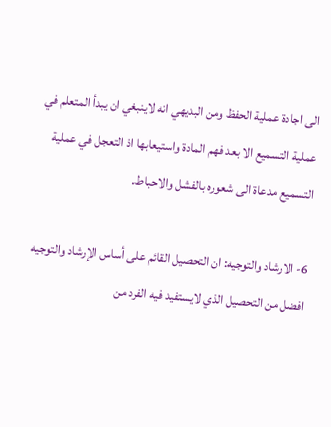الى اجادة عملية الحفظ ومن البديهي انه لاينبغي ان يبدأ المتعلم في عملية التسميع الا بعد فهم المادة واستيعابها اذ التعجل في عملية التسميع مدعاة الى شعوره بالفشل والاحباط.

6- الارشاد والتوجيه: ان التحصيل القائم على أساس الإرشاد والتوجيه افضل من التحصيل الذي لايستفيد فيه الفرد من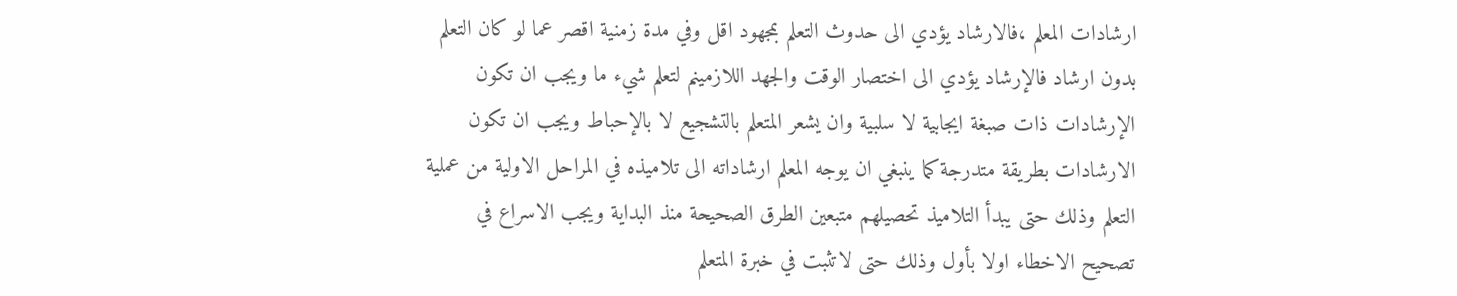ارشادات المعلم ،فالارشاد يؤدي الى حدوث التعلم بمجهود اقل وفي مدة زمنية اقصر عما لو كان التعلم بدون ارشاد فالإرشاد يؤدي الى اختصار الوقت والجهد اللازمينم لتعلم شيء ما ويجب ان تكون الإرشادات ذات صبغة ايجابية لا سلبية وان يشعر المتعلم بالتشجيع لا بالإحباط ويجب ان تكون الارشادات بطريقة متدرجة كما ينبغي ان يوجه المعلم ارشاداته الى تلاميذه في المراحل الاولية من عملية التعلم وذلك حتى يبدأ التلاميذ تحصيلهم متبعين الطرق الصحيحة منذ البداية ويجب الاسراع في تصحيح الاخطاء اولا بأول وذلك حتى لاتثبت في خبرة المتعلم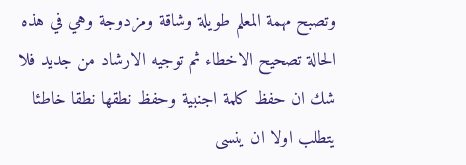وتصبح مهمة المعلم طويلة وشاقة ومزدوجة وهي في هذه الحالة تصحيح الاخطاء ثم توجيه الارشاد من جديد فلا شك ان حفظ كلمة اجنبية وحفظ نطقها نطقا خاطئا يتطلب اولا ان ينسى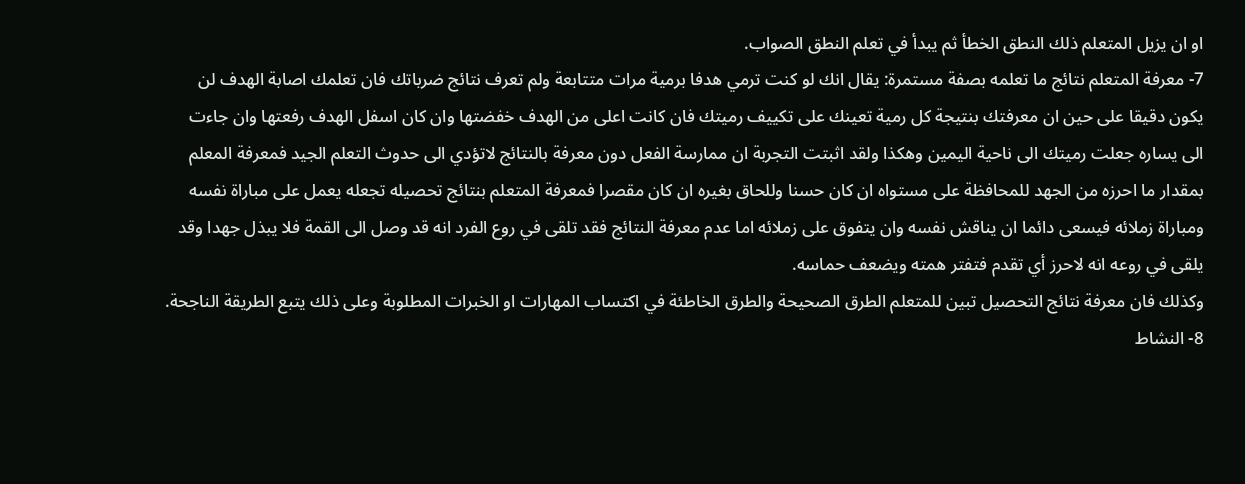او ان يزيل المتعلم ذلك النطق الخطأ ثم يبدأ في تعلم النطق الصواب.
7- معرفة المتعلم نتائج ما تعلمه بصفة مستمرة: يقال انك لو كنت ترمي هدفا برمية مرات متتابعة ولم تعرف نتائج ضرباتك فان تعلمك اصابة الهدف لن يكون دقيقا على حين ان معرفتك بنتيجة كل رمية تعينك على تكييف رميتك فان كانت اعلى من الهدف خفضتها وان كان اسفل الهدف رفعتها وان جاءت الى يساره جعلت رميتك الى ناحية اليمين وهكذا ولقد اثبتت التجربة ان ممارسة الفعل دون معرفة بالنتائج لاتؤدي الى حدوث التعلم الجيد فمعرفة المعلم بمقدار ما احرزه من الجهد للمحافظة على مستواه ان كان حسنا وللحاق بغيره ان كان مقصرا فمعرفة المتعلم بنتائج تحصيله تجعله يعمل على مباراة نفسه ومباراة زملائه فيسعى دائما ان يناقش نفسه وان يتفوق على زملائه اما عدم معرفة النتائج فقد تلقى في روع الفرد انه قد وصل الى القمة فلا يبذل جهدا وقد يلقى في روعه انه لاحرز أي تقدم فتفتر همته ويضعف حماسه.
وكذلك فان معرفة نتائج التحصيل تبين للمتعلم الطرق الصحيحة والطرق الخاطئة في اكتساب المهارات او الخبرات المطلوبة وعلى ذلك يتبع الطريقة الناجحة.
8- النشاط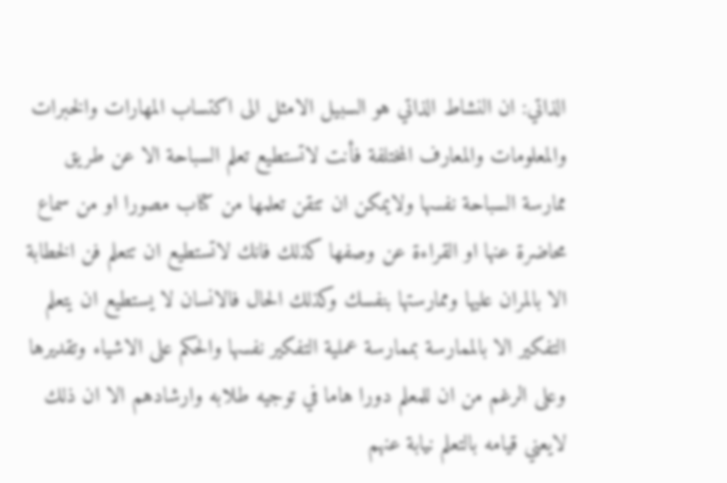الذاتي: ان النشاط الذاتي هو السبيل الامثل الى اكتساب المهارات والخبرات والمعلومات والمعارف المختلفة فأنت لاتستطيع تعلم السباحة الا عن طريق ممارسة السباحة نفسها ولايمكن ان تتقن تعلمها من كتاب مصورا او من سماع محاضرة عنها او القراءة عن وصفها كذلك فانك لاتستطيع ان تتعلم فن الخطابة الا بالمران عليها وممارستها بنفسك وكذلك الحال فالانسان لا يستطيع ان يتعلم التفكير الا بالممارسة بممارسة عملية التفكير نفسها والحكم على الاشياء وتقديرها وعلى الرغم من ان للمعلم دورا هاما في توجيه طلابه وارشادهم الا ان ذلك لايعني قيامه بالتعلم نيابة عنهم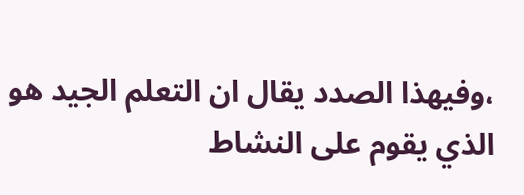،وفيهذا الصدد يقال ان التعلم الجيد هو الذي يقوم على النشاط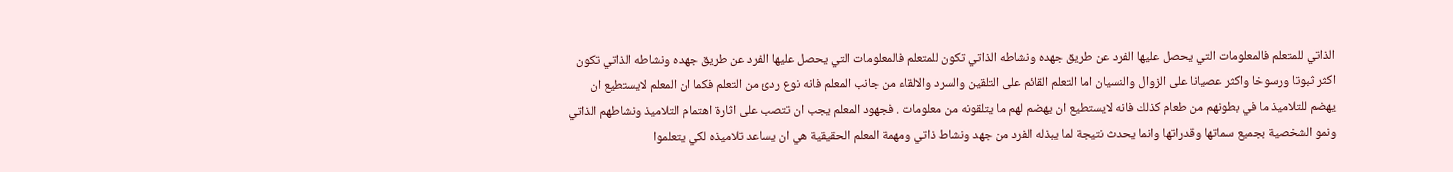الذاتي للمتعلم فالمعلومات التي يحصل عليها الفرد عن طريق جهده ونشاطه الذاتي تكون للمتعلم فالمعلومات التي يحصل عليها الفرد عن طريق جهده ونشاطه الذاتي تكون اكثر ثبوتا ورسوخا واكثر عصيانا على الزوال والنسيان اما التعلم القائم على التلقين والسرد والالقاء من جانب المعلم فانه نوع ردئ من التعلم فكما ان المعلم لايستطيع ان يهضم للتلاميذ ما في بطونهم من طعام كذلك فانه لايستطيع ان يهضم لهم ما يتلقونه من معلومات . فجهود المعلم يجب ان تتصب على اثارة اهتمام التلاميذ ونشاطهم الذاتي ونمو الشخصية بجميع سماتها وقدراتها وانما يحدث نتيجة لما يبذله الفرد من جهد ونشاط ذاتي ومهمة المعلم الحقيقية هي ان يساعد تلاميذه لكي يتعلموا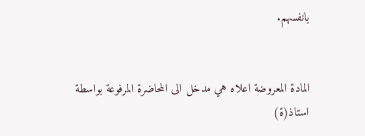بانفسهم.


المادة المعروضة اعلاه هي مدخل الى المحاضرة المرفوعة بواسطة استاذ(ة)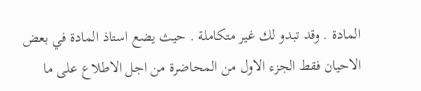المادة . وقد تبدو لك غير متكاملة . حيث يضع استاذ المادة في بعض الاحيان فقط الجزء الاول من المحاضرة من اجل الاطلاع على ما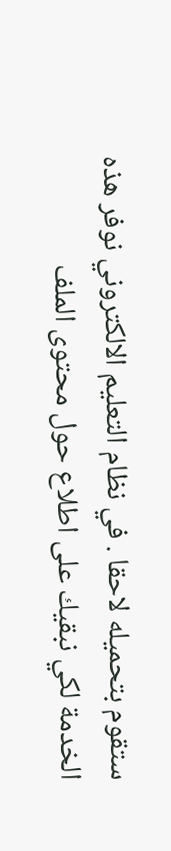ستقوم بتحميله لاحقا . في نظام التعليم الالكتروني نوفر هذه الخدمة لكي نبقيك على اطلاع حول محتوى الملف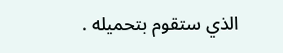الذي ستقوم بتحميله .